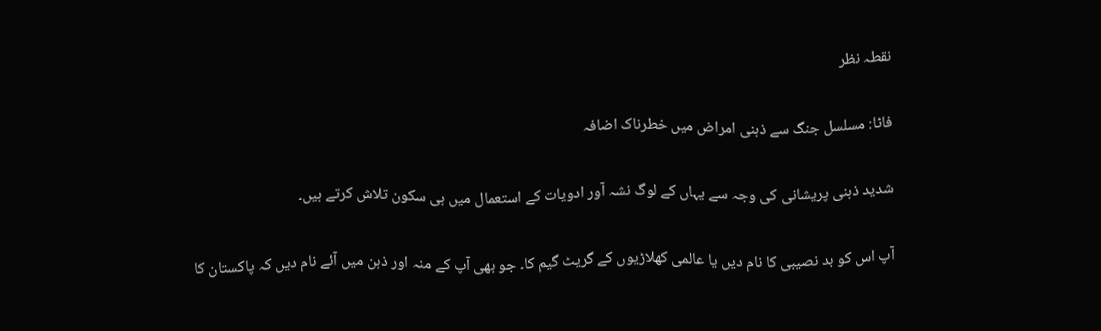نقطہ نظر

فاٹا: مسلسل جنگ سے ذہنی امراض میں خطرناک اضافہ

شدید ذہنی پریشانی کی وجہ سے یہاں کے لوگ نشہ آور ادویات کے استعمال میں ہی سکون تلاش کرتے ہیں۔

آپ اس کو بد نصیبی کا نام دیں یا عالمی کھلاڑیوں کے گریٹ گیم کا۔ جو بھی آپ کے منہ اور ذہن میں آئے نام دیں کہ پاکستان کا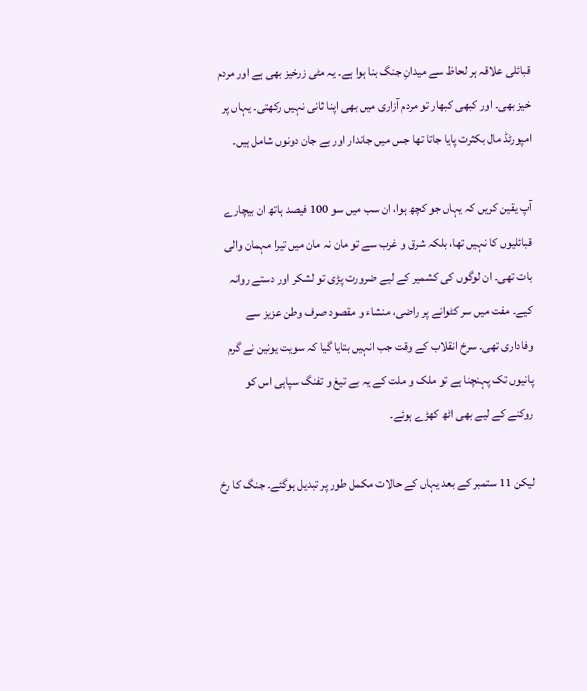قبائلی علاقہ ہر لحاظ سے میدانِ جنگ بنا ہوا ہے۔ یہ مٹی زرخیز بھی ہے اور مردم خیز بھی۔ اور کبھی کبھار تو مردم آزاری میں بھی اپنا ثانی نہیں رکھتی۔ یہاں پر امپورٹڈ مال بکثرت پایا جاتا تھا جس میں جاندار اور بے جان دونوں شامل ہیں۔

آپ یقین کریں کہ یہاں جو کچھ ہوا، ان سب میں سو 100 فیصد ہاتھ ان بیچارے قبائلیوں کا نہیں تھا، بلکہ شرق و غرب سے تو مان نہ مان میں تیرا مہمان والی بات تھی۔ ان لوگوں کی کشمیر کے لیے ضرورت پڑی تو لشکر اور دستے روانہ کیے۔ مفت میں سر کٹوانے پر راضی، منشاء و مقصود صرف وطن عزیز سے وفاداری تھی۔ سرخ انقلاب کے وقت جب انہیں بتایا گیا کہ سویت یونین نے گرم پانیوں تک پہنچنا ہے تو ملک و ملت کے یہ بے تیغ و تفنگ سپاہی اس کو روکنے کے لیے بھی اٹھ کھڑے ہوئے۔

لیکن 11 ستمبر کے بعد یہاں کے حالات مکمل طور پر تبدیل ہوگئے۔ جنگ کا رخ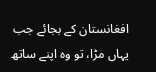افغانستان کے بجائے جب یہاں مڑا، تو وہ اپنے ساتھ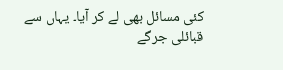کئی مسائل بھی لے کر آیا۔ یہاں سے قبائلی جرگے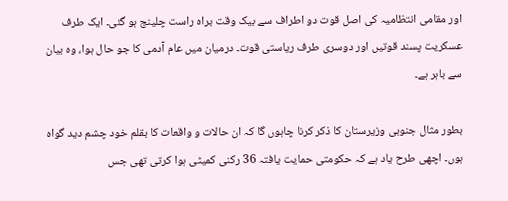اور مقامی انتظامیہ کی اصل قوت دو اطراف سے بیک وقت براہ راست چلینج ہو گئی۔ ایک طرف عسکریت پسند قوتیں اور دوسری طرف ریاستی قوت۔ درمیان میں عام آدمی کا جو حال ہوا، وہ بیان سے باہر ہے۔

بطور مثال جنوبی وزیرستان کا ذکر کرنا چاہوں گا کہ ان حالات و واقعات کا بقلم خود چشم دید گواہ ہوں۔ اچھی طرح یاد ہے کہ حکومتی حمایت یافتہ 36 رکنی کمیٹی ہوا کرتی تھی جس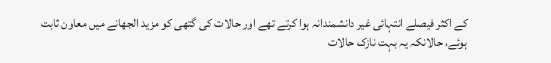کے اکثر فیصلے انتہائی غیر دانشمندانہ ہوا کرتے تھے اور حالات کی گتھی کو مزید الجھانے میں معاون ثابت ہوئے، حالانکہ یہ بہت نازک حالات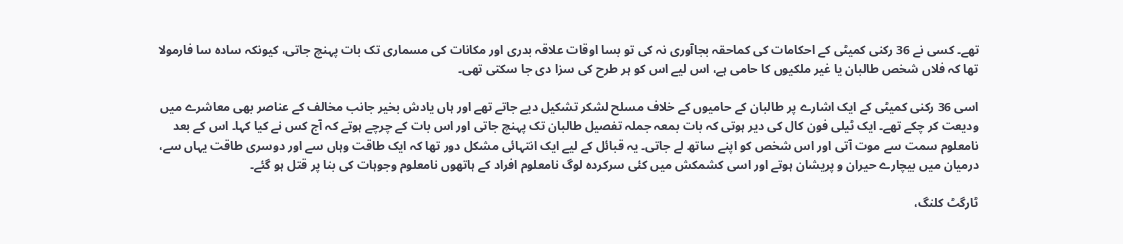تھے۔ کسی نے 36 رکنی کمیٹی کے احکامات کی کماحقہ بجاآوری نہ کی تو بسا اوقات علاقہ بدری اور مکانات کی مسماری تک بات پہنچ جاتی، کیونکہ سادہ سا فارمولا تھا کہ فلاں شخص طالبان یا غیر ملکیوں کا حامی ہے، اس لیے اس کو ہر طرح کی سزا دی جا سکتی تھی۔

اسی 36 رکنی کمیٹی کے ایک اشارے پر طالبان کے حامیوں کے خلاف مسلح لشکر تشکیل دیے جاتے تھے اور ہاں یادش بخیر جانب مخالف کے عناصر بھی معاشرے میں ودیعت کر چکے تھے۔ ایک ٹیلی فون کال کی دیر ہوتی کہ بات بمعہ جملہ تفصیل طالبان تک پہنچ جاتی اور اس بات کے چرچے ہوتے کہ آج کس نے کیا کہا۔ اس کے بعد نامعلوم سمت سے موت آتی اور اس شخص کو اپنے ساتھ لے جاتی۔ یہ قبائل کے لیے ایک انتہائی مشکل دور تھا کہ ایک طاقت وہاں سے اور دوسری طاقت یہاں سے، درمیان میں بیچارے حیران و پریشان ہوتے اور اسی کشمکش میں کئی سرکردہ لوگ نامعلوم افراد کے ہاتھوں نامعلوم وجوہات کی بنا پر قتل ہو گئے۔

ٹارگٹ کلنگ،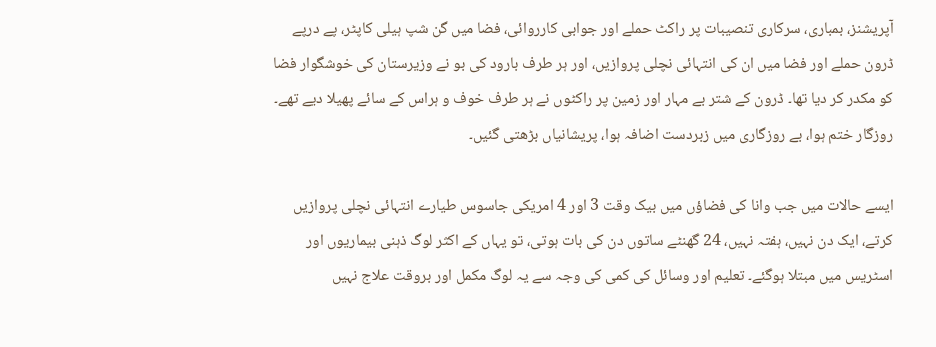آپریشنز، بمباری، سرکاری تنصیبات پر راکٹ حملے اور جوابی کارروائی، فضا میں گن شپ ہیلی کاپٹر، پے درپے ڈرون حملے اور فضا میں ان کی انتہائی نچلی پروازیں، اور ہر طرف بارود کی بو نے وزیرستان کی خوشگوار فضا کو مکدر کر دیا تھا۔ ڈرون کے شتر بے مہار اور زمین پر راکٹوں نے ہر طرف خوف و ہراس کے سائے پھیلا دیے تھے۔ روزگار ختم ہوا، بے روزگاری میں زبردست اضافہ ہوا، پریشانیاں بڑھتی گئیں۔

ایسے حالات میں جب وانا کی فضاؤں میں بیک وقت 3 اور 4 امریکی جاسوس طیارے انتہائی نچلی پروازیں کرتے، ایک دن نہیں، ہفتہ نہیں، 24 گھنٹے ساتوں دن کی بات ہوتی، تو یہاں کے اکثر لوگ ذہنی بیماریوں اور اسٹریس میں مبتلا ہوگئے۔ تعلیم اور وسائل کی کمی کی وجہ سے یہ لوگ مکمل اور بروقت علاج نہیں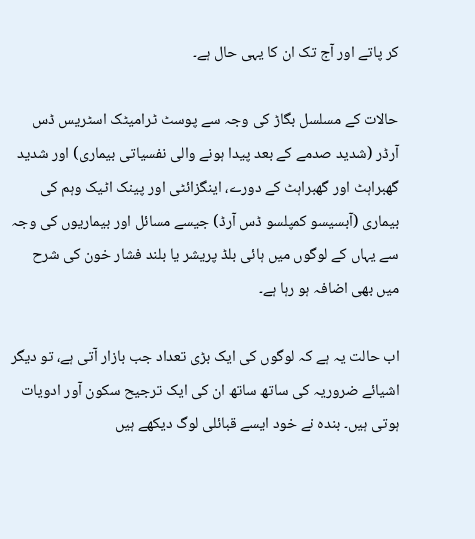کر پاتے اور آج تک ان کا یہی حال ہے۔

حالات کے مسلسل بگاڑ کی وجہ سے پوسٹ ٹرامیٹک اسٹریس ڈس آرڈر (شدید صدمے کے بعد پیدا ہونے والی نفسیاتی بیماری) اور شدید گھبراہٹ اور گھبراہٹ کے دورے، اینگزائٹی اور پینک اٹیک وہم کی بیماری (آبسیسو کمپلسو ڈس آرڈ) جیسے مسائل اور بیماریوں کی وجہ سے یہاں کے لوگوں میں ہائی بلڈ پریشر یا بلند فشار خون کی شرح میں بھی اضافہ ہو رہا ہے۔

اب حالت یہ ہے کہ لوگوں کی ایک بڑی تعداد جب بازار آتی ہے، تو دیگر اشیائے ضروریہ کی ساتھ ساتھ ان کی ایک ترجیح سکون آور ادویات ہوتی ہیں۔ بندہ نے خود ایسے قبائلی لوگ دیکھے ہیں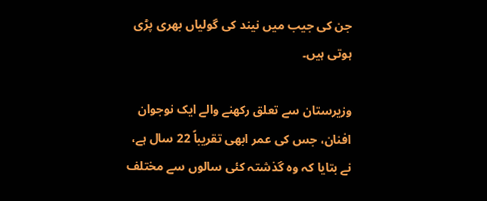جن کی جیب میں نیند کی گولیاں بھری پڑی ہوتی ہیں۔

وزیرستان سے تعلق رکھنے والے ایک نوجوان افنان، جس کی عمر ابھی تقریباً 22 سال ہے، نے بتایا کہ وہ گذشتہ کئی سالوں سے مختلف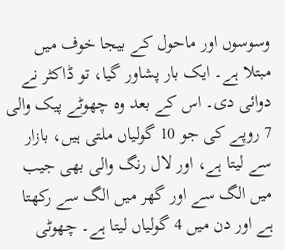وسوسوں اور ماحول کے بیجا خوف میں مبتلا ہے۔ ایک بار پشاور گیا، تو ڈاکٹر نے دوائی دی۔ اس کے بعد وہ چھوٹے پیک والی 7 روپے کی جو 10 گولیاں ملتی ہیں، بازار سے لیتا ہے، اور لال رنگ والی بھی جیب میں الگ سے اور گھر میں الگ سے رکھتا ہے اور دن میں 4 گولیاں لیتا ہے۔ چھوٹی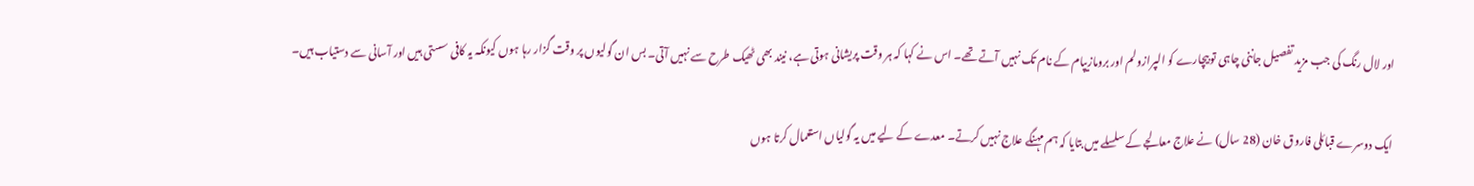اور لال رنگ کی جب مزید تفصیل جاننی چاہی تو بیچارے کو الپرازولم اور برومازیپام کے نام تک نہیں آتے تھے۔ اس نے کہا کہ ہر وقت پریشانی ہوتی ہے، نیند بھی ٹھیک طرح سے نہیں آتی۔ بس ان گولیوں پر وقت گزار رہا ہوں کیونکہ یہ کافی سستی ہیں اور آسانی سے دستیاب ہیں۔

ایک دوسرے قبائلی فاروق خان (28 سال) نے علاج معالجے کے سلسلے میں بتایا کہ ہم مہنگے علاج نہیں کرتے۔ معدے کے لیے میں یہ گولیاں استعمال کرتا ہوں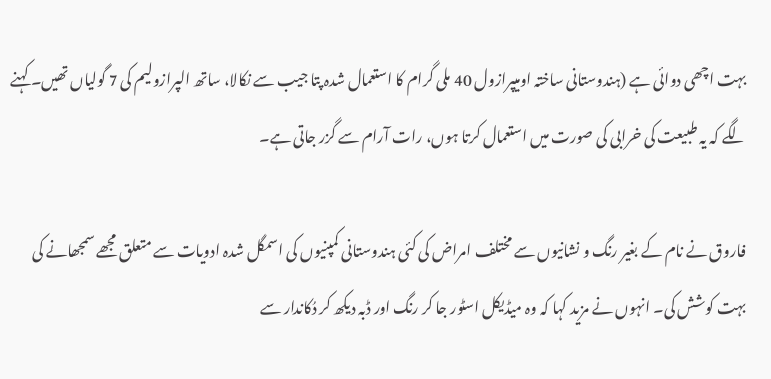بہت اچھی دوائی ہے (ہندوستانی ساختہ اومیپرازول 40 ملی گرام کا استعمال شدہ پتا جیب سے نکالا، ساتھ الپرازولیم کی 7 گولیاں تھیں۔ کہنے لگے کہ یہ طبیعت کی خرابی کی صورت میں استعمال کرتا ہوں، رات آرام سے گزر جاتی ہے۔

فاروق نے نام کے بغیر رنگ و نشانیوں سے مختلف امراض کی کئی ہندوستانی کمپنیوں کی اسمگل شدہ ادویات سے متعلق مجھے سمجھانے کی بہت کوشش کی۔ انہوں نے مزید کہا کہ وہ میڈیکل اسٹور جا کر رنگ اور ڈبہ دیکھ کر دُکاندار سے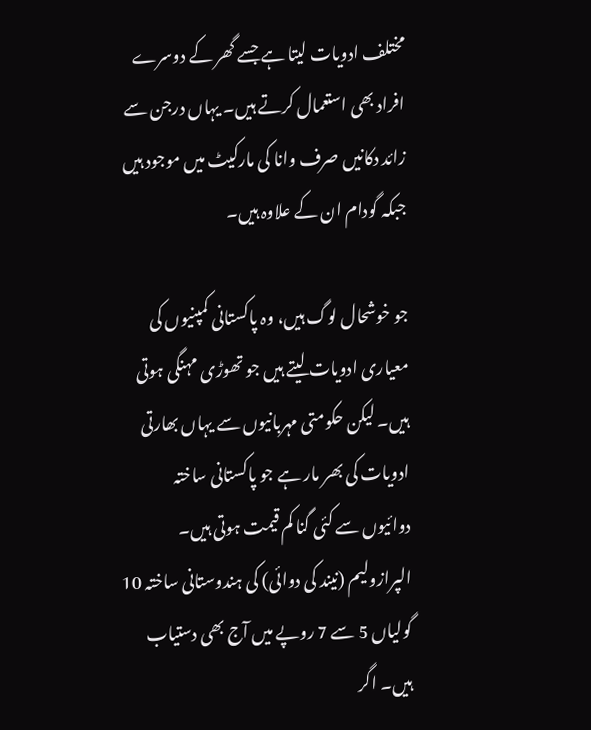مختلف ادویات لیتا ہے جسے گھر کے دوسرے افراد بھی استعمال کرتے ہیں۔ یہاں درجن سے زائد دکانیں صرف وانا کی مارکیٹ میں موجود ہیں جبکہ گودام ان کے علاوہ ہیں۔

جو خوشحال لوگ ہیں، وہ پاکستانی کمپنیوں کی معیاری ادویات لیتے ہیں جو تھوڑی مہنگی ہوتی ہیں۔ لیکن حکومتی مہربانیوں سے یہاں بھارتی ادویات کی بھر مار ہے جو پاکستانی ساختہ دوائیوں سے کئی گنا کم قیمت ہوتی ہیں۔ الپرازولیم (نیند کی دوائی) کی ہندوستانی ساختہ 10 گولیاں 5 سے 7 روپے میں آج بھی دستیاب ہیں۔ اگر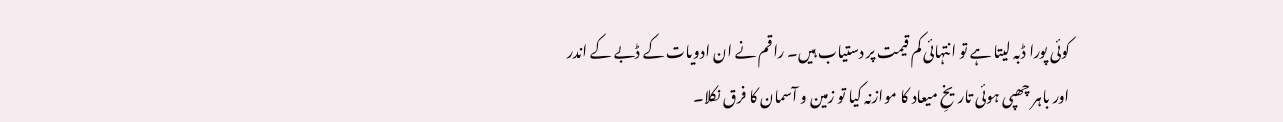کوئی پورا ڈبہ لیتا ہے تو انتہائی کم قیمت پر دستیاب ہیں۔ راقم نے ان ادویات کے ڈبے کے اندر اور باہر چھپی ہوئی تاریخِ میعاد کا موازنہ کیا تو زمین و آسمان کا فرق نکلا۔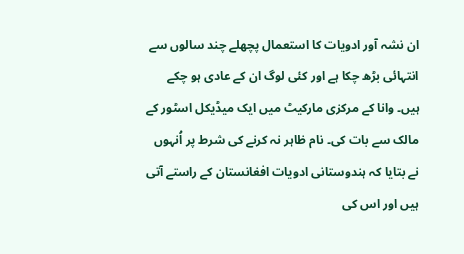ان نشہ آور ادویات کا استعمال پچھلے چند سالوں سے انتہائی بڑھ چکا ہے اور کئی لوگ ان کے عادی ہو چکے ہیں۔ وانا کے مرکزی مارکیٹ میں ایک میڈیکل اسٹور کے مالک سے بات کی۔ نام ظاہر نہ کرنے کی شرط پر اُنہوں نے بتایا کہ ہندوستانی ادویات افغانستان کے راستے آتی ہیں اور اس کی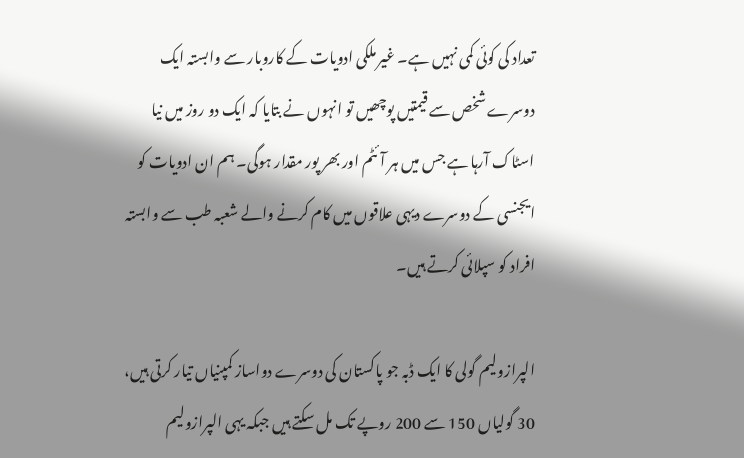تعداد کی کوئی کمی نہیں ہے۔ غیر ملکی ادویات کے کاروبار سے وابستہ ایک دوسرے شخص سے قیمتیں پوچھیں تو انہوں نے بتایا کہ ایک دو روز میں نیا اسٹاک آرہا ہے جس میں ہر آئٹم اور بھر پور مقدار ہوگی۔ ہم ان ادویات کو ایجنسی کے دوسرے دیہی علاقوں میں کام کرنے والے شعبہ طب سے وابستہ افراد کو سپلائی کرتے ہیں۔

الپرازولیم گولی کا ایک ڈبہ جو پاکستان کی دوسرے دواساز کمپنیاں تیار کرتی ہیں، 30 گولیاں 150 سے 200 روپے تک مل سکتے ہیں جبکہ یہی الپرازولیم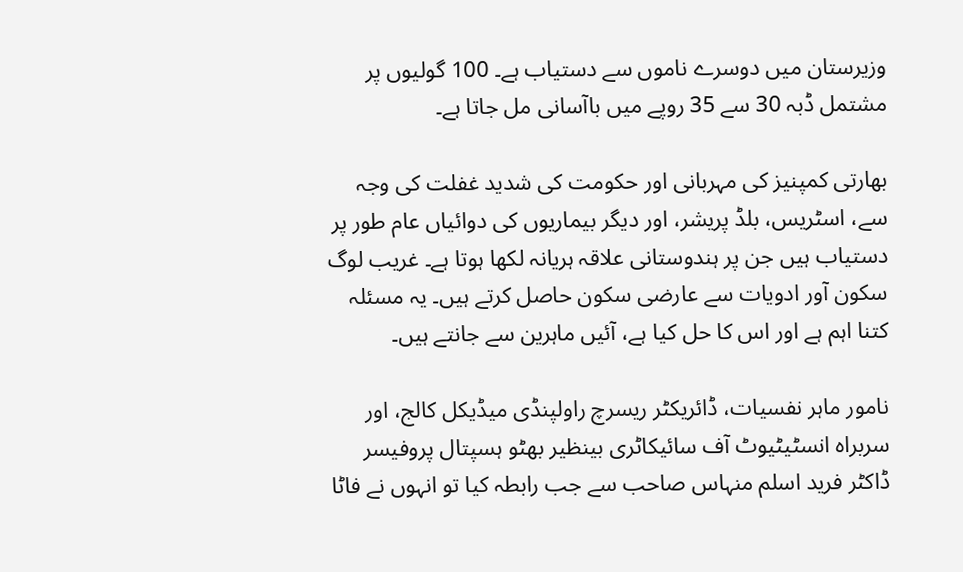وزیرستان میں دوسرے ناموں سے دستیاب ہے۔ 100 گولیوں پر مشتمل ڈبہ 30 سے 35 روپے میں باآسانی مل جاتا ہے۔

بھارتی کمپنیز کی مہربانی اور حکومت کی شدید غفلت کی وجہ سے، اسٹریس، بلڈ پریشر، اور دیگر بیماریوں کی دوائیاں عام طور پر دستیاب ہیں جن پر ہندوستانی علاقہ ہریانہ لکھا ہوتا ہے۔ غریب لوگ سکون آور ادویات سے عارضی سکون حاصل کرتے ہیں۔ یہ مسئلہ کتنا اہم ہے اور اس کا حل کیا ہے، آئیں ماہرین سے جانتے ہیں۔

نامور ماہر نفسیات، ڈائریکٹر ریسرچ راولپنڈی میڈیکل کالج، اور سربراہ انسٹیٹیوٹ آف سائیکاٹری بینظیر بھٹو ہسپتال پروفیسر ڈاکٹر فرید اسلم منہاس صاحب سے جب رابطہ کیا تو انہوں نے فاٹا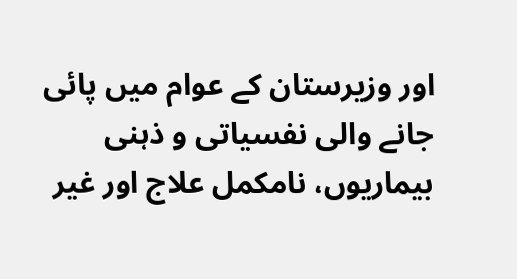اور وزیرستان کے عوام میں پائی جانے والی نفسیاتی و ذہنی بیماریوں، نامکمل علاج اور غیر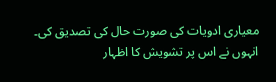معیاری ادویات کی صورت حال کی تصدیق کی۔ انہوں نے اس پر تشویش کا اظہار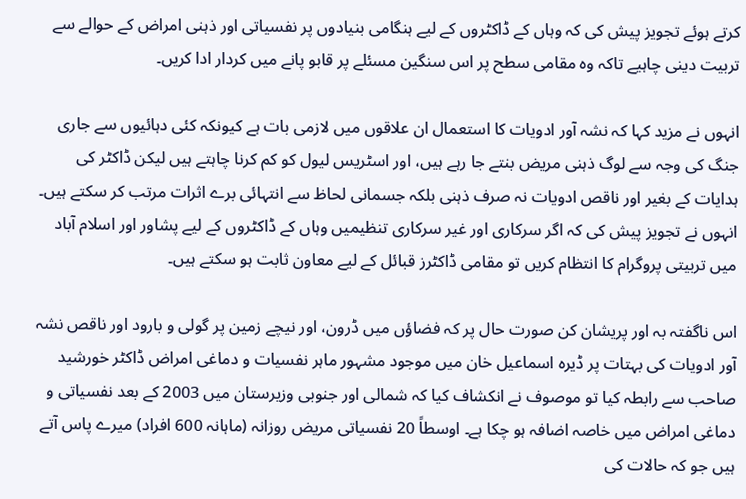کرتے ہوئے تجویز پیش کی کہ وہاں کے ڈاکٹروں کے لیے ہنگامی بنیادوں پر نفسیاتی اور ذہنی امراض کے حوالے سے تربیت دینی چاہیے تاکہ وہ مقامی سطح پر اس سنگین مسئلے پر قابو پانے میں کردار ادا کریں۔

انہوں نے مزید کہا کہ نشہ آور ادویات کا استعمال ان علاقوں میں لازمی بات ہے کیونکہ کئی دہائیوں سے جاری جنگ کی وجہ سے لوگ ذہنی مریض بنتے جا رہے ہیں، اور اسٹریس لیول کو کم کرنا چاہتے ہیں لیکن ڈاکٹر کی ہدایات کے بغیر اور ناقص ادویات نہ صرف ذہنی بلکہ جسمانی لحاظ سے انتہائی برے اثرات مرتب کر سکتے ہیں۔ انہوں نے تجویز پیش کی کہ اگر سرکاری اور غیر سرکاری تنظیمیں وہاں کے ڈاکٹروں کے لیے پشاور اور اسلام آباد میں تربیتی پروگرام کا انتظام کریں تو مقامی ڈاکٹرز قبائل کے لیے معاون ثابت ہو سکتے ہیں۔

اس ناگفتہ بہ اور پریشان کن صورت حال پر کہ فضاؤں میں ڈرون، اور نیچے زمین پر گولی و بارود اور ناقص نشہ آور ادویات کی بہتات پر ڈیرہ اسماعیل خان میں موجود مشہور ماہر نفسیات و دماغی امراض ڈاکٹر خورشید صاحب سے رابطہ کیا تو موصوف نے انکشاف کیا کہ شمالی اور جنوبی وزیرستان میں 2003 کے بعد نفسیاتی و دماغی امراض میں خاصہ اضافہ ہو چکا ہے۔ اوسطاً 20 نفسیاتی مریض روزانہ (ماہانہ 600 افراد) میرے پاس آتے ہیں جو کہ حالات کی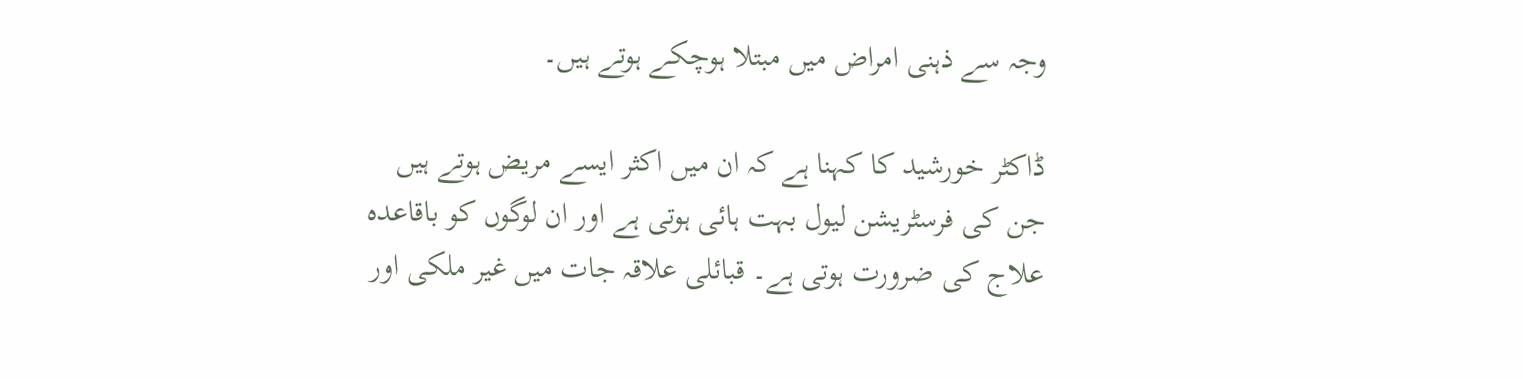وجہ سے ذہنی امراض میں مبتلا ہوچکے ہوتے ہیں۔

ڈاکٹر خورشید کا کہنا ہے کہ ان میں اکثر ایسے مریض ہوتے ہیں جن کی فرسٹریشن لیول بہت ہائی ہوتی ہے اور ان لوگوں کو باقاعدہ علاج کی ضرورت ہوتی ہے۔ قبائلی علاقہ جات میں غیر ملکی اور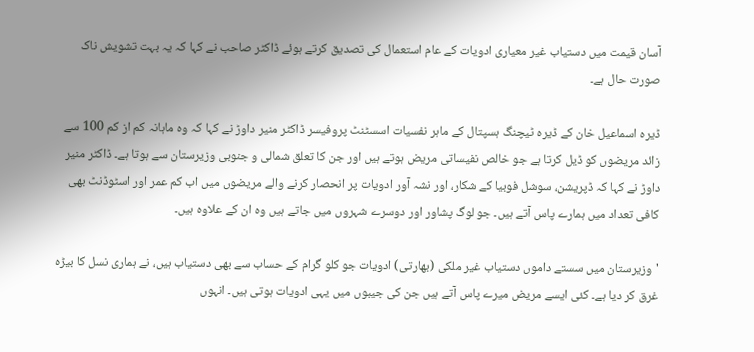آسان قیمت میں دستیاب غیر معیاری ادویات کے عام استعمال کی تصدیق کرتے ہوئے ڈاکٹر صاحب نے کہا کہ یہ بہت تشویش ناک صورت حال ہے۔

ڈیرہ اسماعیل خان کے ڈیرہ ٹیچنگ ہسپتال کے ماہر نفسیات اسسٹنٹ پروفیسر ڈاکٹر منیر داوڑ نے کہا کہ وہ ماہانہ کم از کم 100 سے زائد مریضوں کو ڈیل کرتا ہے جو خالص نفیساتی مریض ہوتے ہیں اور جن کا تعلق شمالی و جنوبی وزیرستان سے ہوتا ہے۔ ڈاکٹر منیر داوڑ نے کہا کہ ڈپریشن، سوشل فوبیا کے شکار، اور نشہ آور ادویات پر انحصار کرنے والے مریضوں میں اب کم عمر اور اسٹوڈنٹ بھی کافی تعداد میں ہمارے پاس آتے ہیں۔ جو لوگ پشاور اور دوسرے شہروں میں جاتے ہیں وہ ان کے علاوہ ہیں۔

'وزیرستان میں سستے داموں دستیاب غیر ملکی (بھارتی) ادویات جو کلو گرام کے حساب سے بھی دستیاب ہیں، نے ہماری نسل کا بیڑہ غرق کر دیا ہے۔ کئی ایسے مریض میرے پاس آتے ہیں جن کی جیبوں میں یہی ادویات ہوتی ہیں۔ انہوں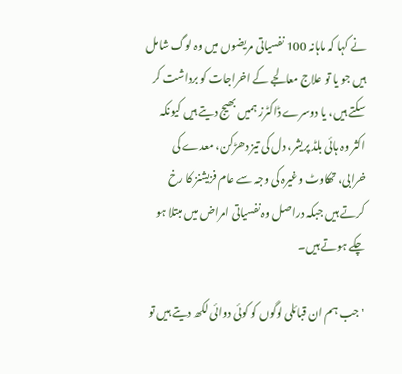نے کہا کہ ماہانہ 100 نفسیاتی مریضوں میں وہ لوگ شامل ہیں جو یا تو علاج معالجے کے اخراجات کو برداشت کر سکتے ہیں، یا دوسرے ڈاکٹرز ہمیں بھیج دیتے ہیں کیونکہ اکثر وہ ہائی بلڈ پریشر، دل کی تیز دھڑکن، معدے کی خرابی، تھکاوٹ وغیرہ کی وجہ سے عام فزیشنز کا رخ کرتے ہیں جبکہ دراصل وہ نفسیاتی امراض میں مبتلا ہو چکے ہوتے ہیں۔

'جب ہم ان قبائلی لوگوں کو کوئی دوائی لکھ دیتے ہیں تو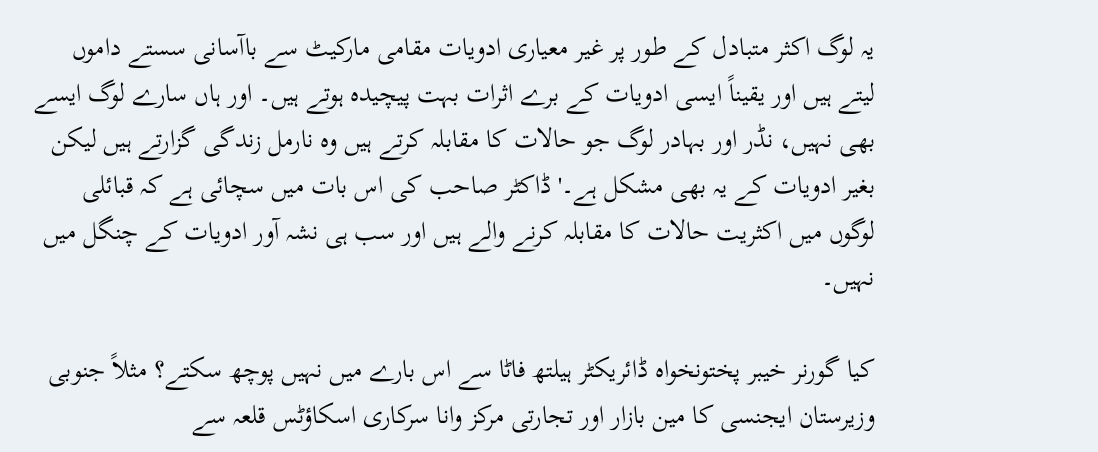یہ لوگ اکثر متبادل کے طور پر غیر معیاری ادویات مقامی مارکیٹ سے باآسانی سستے داموں لیتے ہیں اور یقیناً ایسی ادویات کے برے اثرات بہت پیچیدہ ہوتے ہیں۔ اور ہاں سارے لوگ ایسے بھی نہیں، نڈر اور بہادر لوگ جو حالات کا مقابلہ کرتے ہیں وہ نارمل زندگی گزارتے ہیں لیکن بغیر ادویات کے یہ بھی مشکل ہے۔' ڈاکٹر صاحب کی اس بات میں سچائی ہے کہ قبائلی لوگوں میں اکثریت حالات کا مقابلہ کرنے والے ہیں اور سب ہی نشہ آور ادویات کے چنگل میں نہیں۔

کیا گورنر خیبر پختونخواہ ڈائریکٹر ہیلتھ فاٹا سے اس بارے میں نہیں پوچھ سکتے؟ مثلاً جنوبی وزیرستان ایجنسی کا مین بازار اور تجارتی مرکز وانا سرکاری اسکاؤٹس قلعہ سے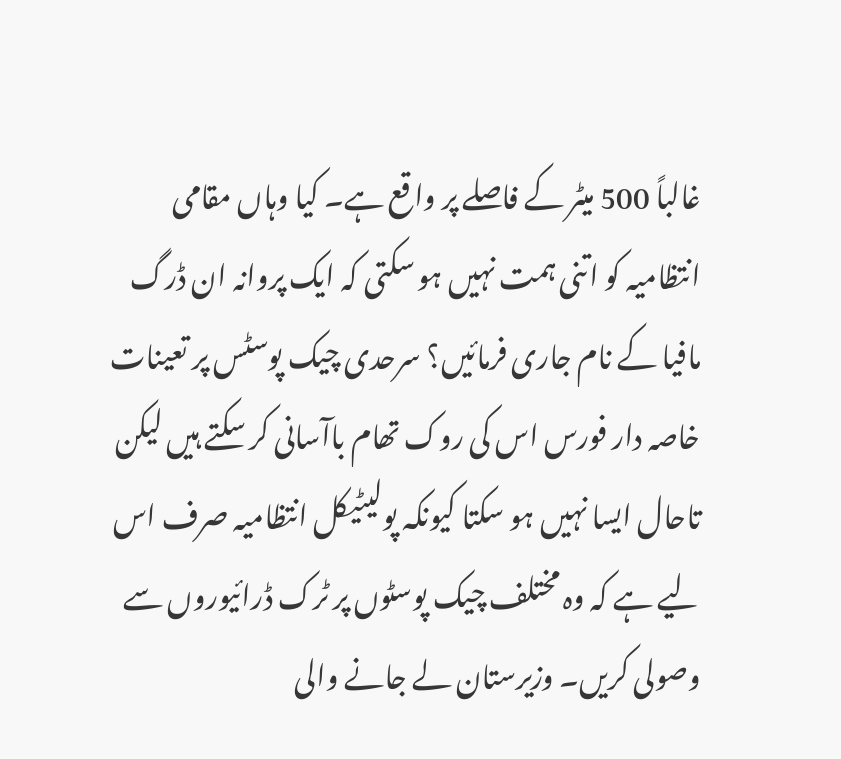غالباً 500 میٹر کے فاصلے پر واقع ہے۔ کیا وہاں مقامی انتظامیہ کو اتنی ہمت نہیں ہو سکتی کہ ایک پروانہ ان ڈرگ مافیا کے نام جاری فرمائیں؟ سرحدی چیک پوسٹس پر تعینات خاصہ دار فورس اس کی روک تھام باآسانی کر سکتے ہیں لیکن تاحال ایسا نہیں ہو سکتا کیونکہ پولیٹیکل انتظامیہ صرف اس لیے ہے کہ وہ مختلف چیک پوسٹوں پر ٹرک ڈرائیوروں سے وصولی کریں۔ وزیرستان لے جانے والی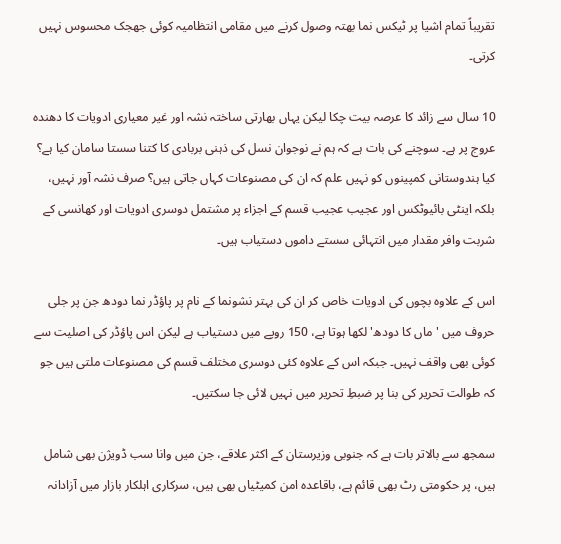تقریباً تمام اشیا پر ٹیکس نما بھتہ وصول کرنے میں مقامی انتظامیہ کوئی جھجک محسوس نہیں کرتی۔

10 سال سے زائد کا عرصہ بیت چکا لیکن یہاں بھارتی ساختہ نشہ اور غیر معیاری ادویات کا دھندہ عروج پر ہے۔ سوچنے کی بات ہے کہ ہم نے نوجوان نسل کی ذہنی بربادی کا کتنا سستا سامان کیا ہے؟ کیا ہندوستانی کمپینوں کو نہیں علم کہ ان کی مصنوعات کہاں جاتی ہیں؟ صرف نشہ آور نہیں، بلکہ اینٹی بائیوٹکس اور عجیب عجیب قسم کے اجزاء پر مشتمل دوسری ادویات اور کھانسی کے شربت وافر مقدار میں انتہائی سستے داموں دستیاب ہیں۔

اس کے علاوہ بچوں کی ادویات خاص کر ان کی بہتر نشونما کے نام پر پاؤڈر نما دودھ جن پر جلی حروف میں 'ماں کا دودھ' لکھا ہوتا ہے، 150 روپے میں دستیاب ہے لیکن اس پاؤڈر کی اصلیت سے کوئی بھی واقف نہیں۔ جبکہ اس کے علاوہ کئی دوسری مختلف قسم کی مصنوعات ملتی ہیں جو کہ طوالت تحریر کی بنا پر ضبطِ تحریر میں نہیں لائی جا سکتیں۔

سمجھ سے بالاتر بات ہے کہ جنوبی وزیرستان کے اکثر علاقے، جن میں وانا سب ڈویژن بھی شامل ہیں، پر حکومتی رٹ بھی قائم ہے، باقاعدہ امن کمیٹیاں بھی ہیں، سرکاری اہلکار بازار میں آزادانہ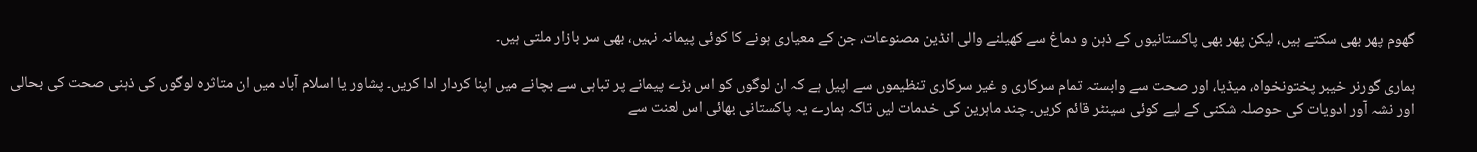گھوم پھر بھی سکتے ہیں، لیکن پھر بھی پاکستانیوں کے ذہن و دماغ سے کھیلنے والی انڈین مصنوعات، جن کے معیاری ہونے کا کوئی پیمانہ نہیں، بھی سر بازار ملتی ہیں۔

ہماری گورنر خیبر پختونخواہ، میڈیا، اور صحت سے وابستہ تمام سرکاری و غیر سرکاری تنظیموں سے اپیل ہے کہ ان لوگوں کو اس بڑے پیمانے پر تباہی سے بچانے میں اپنا کردار ادا کریں۔ پشاور یا اسلام آباد میں ان متاثرہ لوگوں کی ذہنی صحت کی بحالی اور نشہ آور ادویات کی حوصلہ شکنی کے لیے کوئی سینٹر قائم کریں۔ چند ماہرین کی خدمات لیں تاکہ ہمارے یہ پاکستانی بھائی اس لعنت سے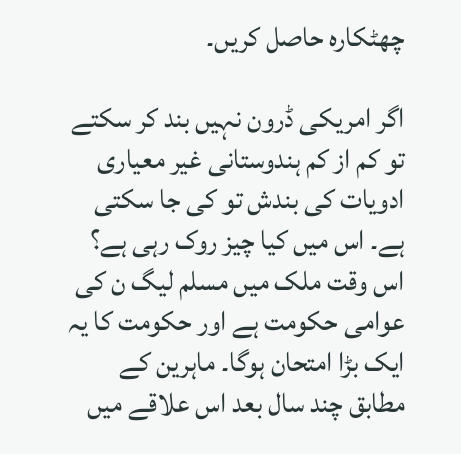چھٹکارہ حاصل کریں۔

اگر امریکی ڈرون نہیں بند کر سکتے تو کم از کم ہندوستانی غیر معیاری ادویات کی بندش تو کی جا سکتی ہے۔ اس میں کیا چیز روک رہی ہے؟ اس وقت ملک میں مسلم لیگ ن کی عوامی حکومت ہے اور حکومت کا یہ ایک بڑا امتحان ہوگا۔ ماہرین کے مطابق چند سال بعد اس علاقے میں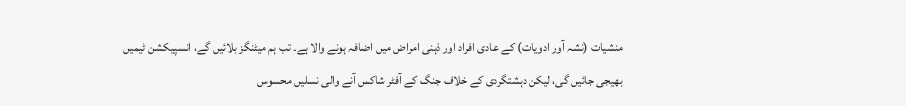منشیات (نشہ آور ادویات) کے عادی افراد اور ذہنی امراض میں اضافہ ہونے والا ہے۔ تب ہم میٹنگز بلائیں گے، انسپیکشن ٹیمیں بھیجی جائیں گی، لیکن دہشتگردی کے خلاف جنگ کے آفٹر شاکس آنے والی نسلیں محسوس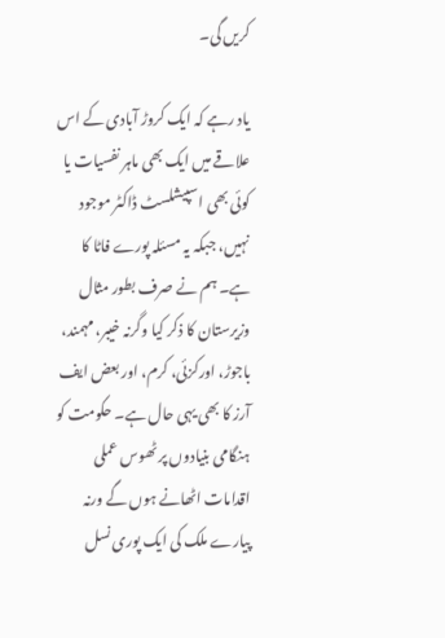کریں گی۔

یاد رہے کہ ایک کروڑ آبادی کے اس علاقے میں ایک بھی ماہر نفسیات یا کوئی بھی اسپیشلسٹ ڈاکٹر موجود نہیں، جبکہ یہ مسئلہ پورے فاٹا کا ہے۔ ہم نے صرف بطور مثال وزیرستان کا ذکر کیا وگرنہ خیبر، مہمند، باجوڑ، اورکزئی، کرم، اور بعض ایف آرز کا بھی یہی حال ہے۔ حکومت کو ہنگامی بنیادوں پر ٹھوس عملی اقدامات اٹھانے ہوں گے ورنہ پیارے ملک کی ایک پوری نسل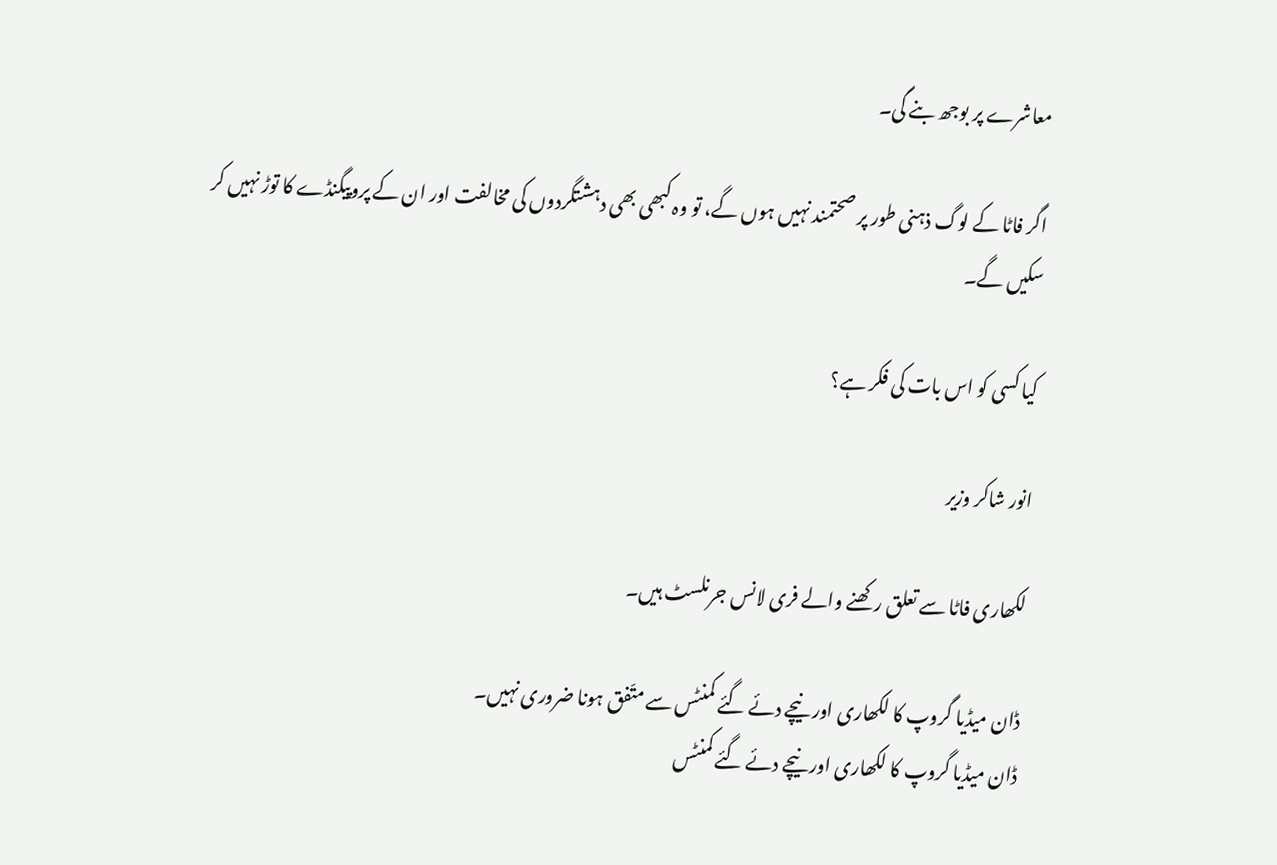معاشرے پر بوجھ بنے گی۔

اگر فاٹا کے لوگ ذہنی طور پر صحتمند نہیں ہوں گے، تو وہ کبھی بھی دہشتگردوں کی مخالفت اور ان کے پروپیگنڈے کا توڑ نہیں کر سکیں گے۔

کیا کسی کو اس بات کی فکر ہے؟

انور شاکر وزیر

لکھاری فاٹا سے تعلق رکھنے والے فری لانس جرنلسٹ ہیں۔

ڈان میڈیا گروپ کا لکھاری اور نیچے دئے گئے کمنٹس سے متّفق ہونا ضروری نہیں۔
ڈان میڈیا گروپ کا لکھاری اور نیچے دئے گئے کمنٹس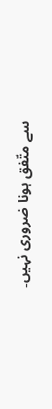سے متّفق ہونا ضروری نہیں۔